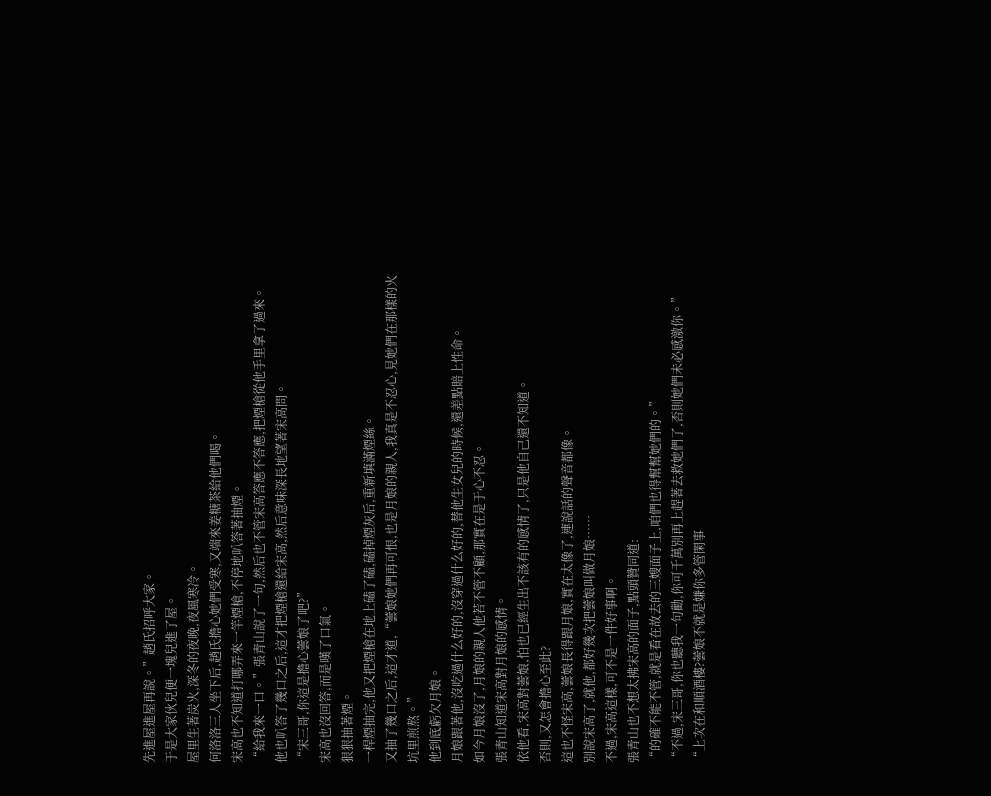先進屋進屋再說。”趙氏招呼大家。
于是大家伙兒便一塊兒進了屋。
屋里生著炭火,深冬的夜晚,夜風寒冷。
何洛洛三人坐下后,趙氏擔心她們受寒,又端來姜糖茶給他們喝。
宋高也不知道打哪弄來一竿煙槍,不停地叭答著抽煙。
“給我來一口。”張青山說了一句,然后也不管宋高答應不答應,把煙槍從他手里拿了過來。
他也叭答了幾口之后,這才把煙槍還給宋高,然后意味深長地望著宋高問。
“宋三哥,你這是擔心蕓娘了吧?”
宋高也沒回答,而是嘆了口氣。
狠狠抽著煙。
一桿煙抽完,他又把煙槍在地上磕了磕,磕掉煙灰后,重新填滿煙絲。
又抽了幾口之后,這才道,“蕓娘她們再可恨,也是月娘的親人,我真是不忍心,見她們在那樣的火坑里煎熬。”
他到底虧欠月娘。
月娘跟著他,沒吃過什么好的,沒穿過什么好的,替他生女兒的時候,還差點賠上性命。
如今月娘沒了,月娘的親人他若不管不顧,那實在是于心不忍。
張青山知道宋高對月娘的感情。
依他看,宋高對蕓娘,怕也已經生出不該有的感情了,只是他自己還不知道。
否則,又怎會擔心至此?
這也不怪宋高,蕓娘長得跟月娘,實在太像了,連說話的聲音都像。
別說宋高了,就他,都好幾次把蕓娘叫做月娘……
不過,宋高這樣,可不是一件好事啊。
張青山也不想太拂宋高的面子,點頭贊同道:
“的確不能不管,就是看在故去的三嫂面子上,咱們也得幫幫她們的。”
“不過,宋三哥,你也聽我一句勸,你可千萬別再上趕著去救她們了,否則她們未必感激你。”
“上次在和順酒樓?蕓娘不就是嫌你多管閑事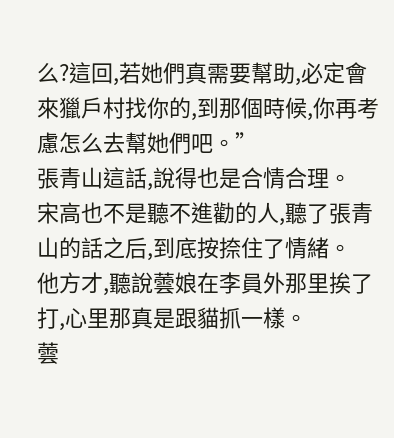么?這回,若她們真需要幫助,必定會來獵戶村找你的,到那個時候,你再考慮怎么去幫她們吧。”
張青山這話,說得也是合情合理。
宋高也不是聽不進勸的人,聽了張青山的話之后,到底按捺住了情緒。
他方才,聽說蕓娘在李員外那里挨了打,心里那真是跟貓抓一樣。
蕓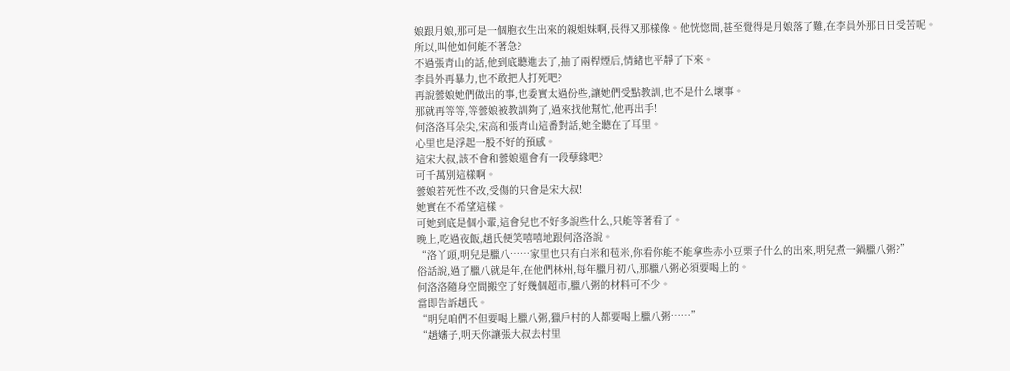娘跟月娘,那可是一個胞衣生出來的親姐妹啊,長得又那樣像。他恍惚間,甚至覺得是月娘落了難,在李員外那日日受苦呢。
所以,叫他如何能不著急?
不過張青山的話,他到底聽進去了,抽了兩桿煙后,情緒也平靜了下來。
李員外再暴力,也不敢把人打死吧?
再說蕓娘她們做出的事,也委實太過份些,讓她們受點教訓,也不是什么壞事。
那就再等等,等蕓娘被教訓夠了,過來找他幫忙,他再出手!
何洛洛耳朵尖,宋高和張青山這番對話,她全聽在了耳里。
心里也是浮起一股不好的預感。
這宋大叔,該不會和蕓娘還會有一段孽緣吧?
可千萬別這樣啊。
蕓娘若死性不改,受傷的只會是宋大叔!
她實在不希望這樣。
可她到底是個小輩,這會兒也不好多說些什么,只能等著看了。
晚上,吃過夜飯,趙氏便笑嘻嘻地跟何洛洛說。
“洛丫頭,明兒是臘八……家里也只有白米和苞米,你看你能不能拿些赤小豆栗子什么的出來,明兒煮一鍋臘八粥?”
俗話說,過了臘八就是年,在他們林州,每年臘月初八,那臘八粥必須要喝上的。
何洛洛隨身空間搬空了好幾個超市,臘八粥的材料可不少。
當即告訴趙氏。
“明兒咱們不但要喝上臘八粥,獵戶村的人都要喝上臘八粥……”
“趙嬸子,明天你讓張大叔去村里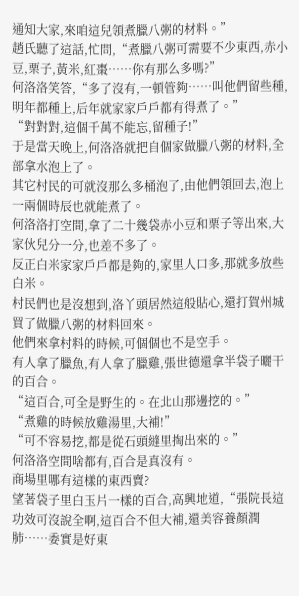通知大家,來咱這兒領煮臘八粥的材料。”
趙氏聽了這話,忙問,“煮臘八粥可需要不少東西,赤小豆,栗子,黃米,紅棗……你有那么多嗎?”
何洛洛笑答,“多了沒有,一頓管夠……叫他們留些種,明年都種上,后年就家家戶戶都有得煮了。”
“對對對,這個千萬不能忘,留種子!”
于是當天晚上,何洛洛就把自個家做臘八粥的材料,全部拿水泡上了。
其它村民的可就沒那么多桶泡了,由他們領回去,泡上一兩個時辰也就能煮了。
何洛洛打空間,拿了二十幾袋赤小豆和栗子等出來,大家伙兒分一分,也差不多了。
反正白米家家戶戶都是夠的,家里人口多,那就多放些白米。
村民們也是沒想到,洛丫頭居然這般貼心,還打賀州城買了做臘八粥的材料回來。
他們來拿村料的時候,可個個也不是空手。
有人拿了臘魚,有人拿了臘雞,張世德還拿半袋子曬干的百合。
“這百合,可全是野生的。在北山那邊挖的。”
“煮雞的時候放雞湯里,大補!”
“可不容易挖,都是從石頭縫里掏出來的。”
何洛洛空間啥都有,百合是真沒有。
商場里哪有這樣的東西賣?
望著袋子里白玉片一樣的百合,高興地道,“張院長這功效可沒說全啊,這百合不但大補,還美容養顏潤肺……委實是好東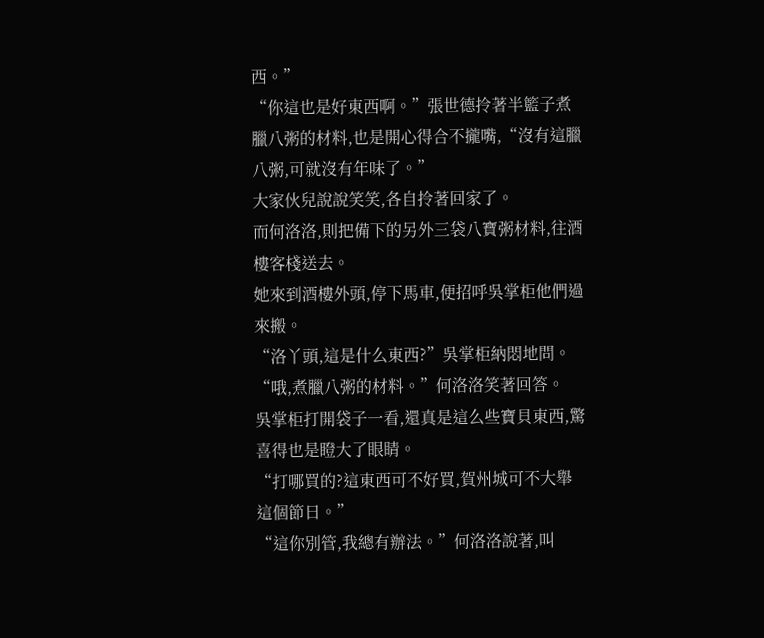西。”
“你這也是好東西啊。”張世德拎著半籃子煮臘八粥的材料,也是開心得合不攏嘴,“沒有這臘八粥,可就沒有年味了。”
大家伙兒說說笑笑,各自拎著回家了。
而何洛洛,則把備下的另外三袋八寶粥材料,往酒樓客棧送去。
她來到酒樓外頭,停下馬車,便招呼吳掌柜他們過來搬。
“洛丫頭,這是什么東西?”吳掌柜納悶地問。
“哦,煮臘八粥的材料。”何洛洛笑著回答。
吳掌柜打開袋子一看,還真是這么些寶貝東西,驚喜得也是瞪大了眼睛。
“打哪買的?這東西可不好買,賀州城可不大舉這個節日。”
“這你別管,我總有辦法。”何洛洛說著,叫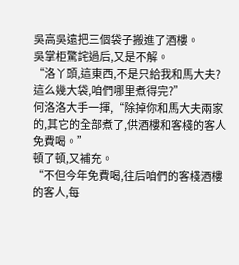吳高吳遠把三個袋子搬進了酒樓。
吳掌柜驚詫過后,又是不解。
“洛丫頭,這東西,不是只給我和馬大夫?這么幾大袋,咱們哪里煮得完?”
何洛洛大手一揮,“除掉你和馬大夫兩家的,其它的全部煮了,供酒樓和客棧的客人免費喝。”
頓了頓,又補充。
“不但今年免費喝,往后咱們的客棧酒樓的客人,每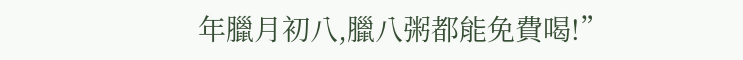年臘月初八,臘八粥都能免費喝!”